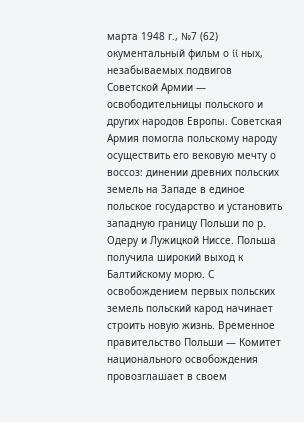марта 1948 г., №7 (62) окументальный фильм о ii ных, незабываемых подвигов Советской Армии — освободительницы польского и других народов Европы. Советская Армия помогла польскому народу осуществить его вековую мечту о воссоз: динении древних польских земель на Западе в единое польское государство и установить западную границу Польши по р. Одеру и Лужицкой Ниссе. Польша получила широкий выход к Балтийскому морю. С освобождением первых польских земель польский карод начинает строить новую жизнь. Временное правительство Польши — Комитет национального освобождения провозглашает в своем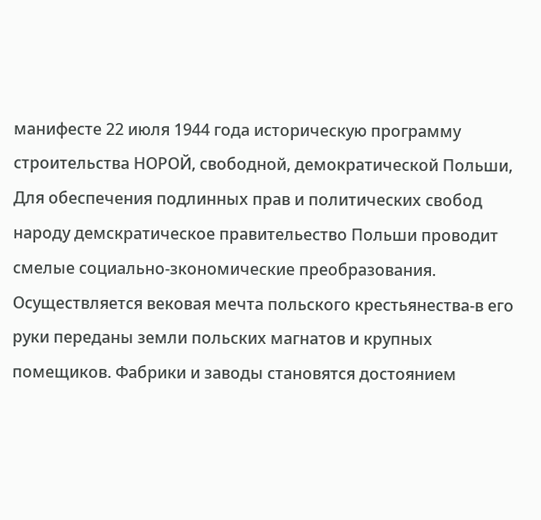манифесте 22 июля 1944 года историческую программу строительства НОРОЙ, свободной, демократической Польши, Для обеспечения подлинных прав и политических свобод народу демскратическое правительество Польши проводит смелые социально-зкономические преобразования. Осуществляется вековая мечта польского крестьянества-в его руки переданы земли польских магнатов и крупных помещиков. Фабрики и заводы становятся достоянием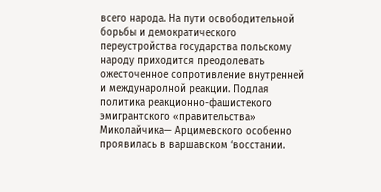всего народа. На пути освободительной борьбы и демократического переустройства государства польскому народу приходится преодолевать ожесточенное сопротивление внутренней и междунаролной реакции. Подлая политика реакционно-фашистекого эмигрантского «правительства» Миколайчика— Арцимевского особенно проявилась в варшавском ‘восстании.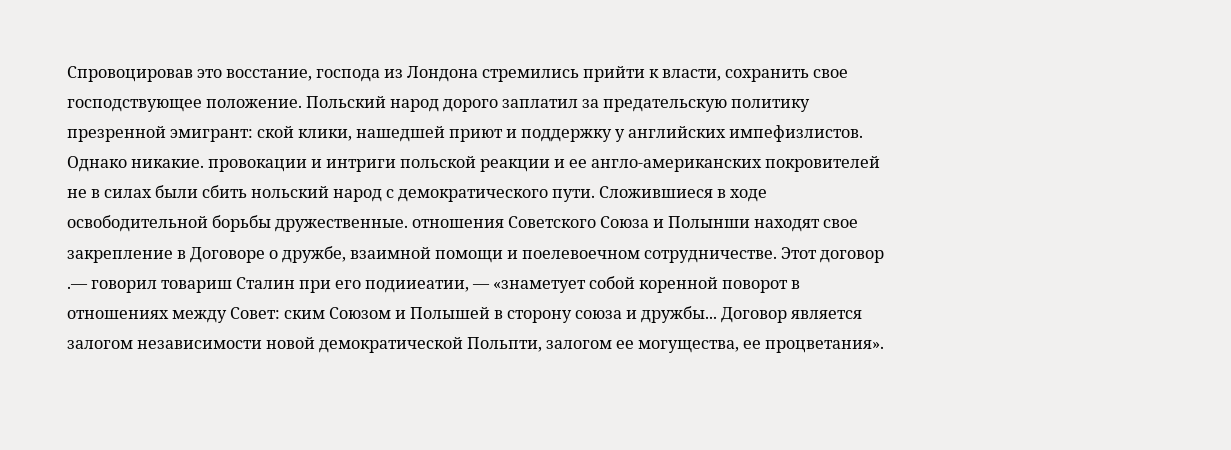Спровоцировав это восстание, господа из Лондона стремились прийти к власти, сохранить свое господствующее положение. Польский народ дорого заплатил за предательскую политику презренной эмигрант: ской клики, нашедшей приют и поддержку у английских импефизлистов. Однако никакие. провокации и интриги польской реакции и ее англо-американских покровителей не в силах были сбить нольский народ с демократического пути. Сложившиеся в ходе освободительной борьбы дружественные. отношения Советского Союза и Полынши находят свое закрепление в Договоре о дружбе, взаимной помощи и поелевоечном сотрудничестве. Этот договор .— говорил товариш Сталин при его подииеатии, — «знаметует собой коренной поворот в отношениях между Совет: ским Союзом и Полышей в сторону союза и дружбы... Договор является залогом независимости новой демократической Польпти, залогом ее могущества, ее процветания».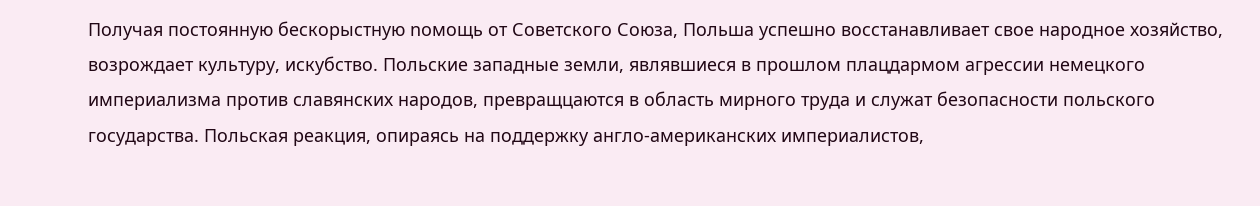Получая постоянную бескорыстную noмощь от Советского Союза, Польша успешно восстанавливает свое народное хозяйство, возрождает культуру, искубство. Польские западные земли, являвшиеся в прошлом плацдармом агрессии немецкого империализма против славянских народов, превращцаются в область мирного труда и служат безопасности польского государства. Польская реакция, опираясь на поддержку англо-американских империалистов,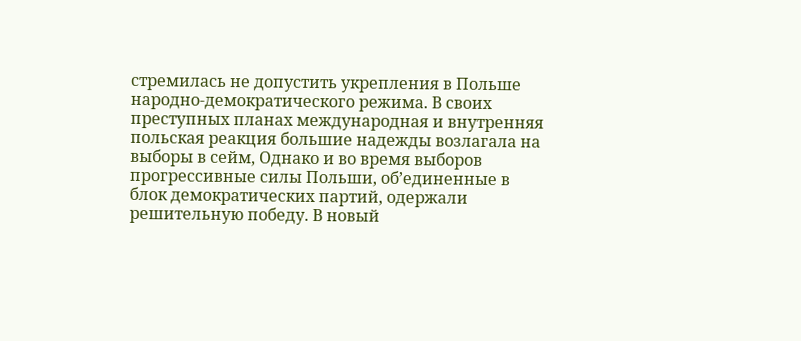стремилась не допустить укрепления в Польше народно-демократического режима. В своих преступных планах международная и внутренняя польская реакция большие надежды возлагала на выборы в сейм, Однако и во время выборов прогрессивные силы Польши, об’единенные в блок демократических партий, одержали решительную победу. В новый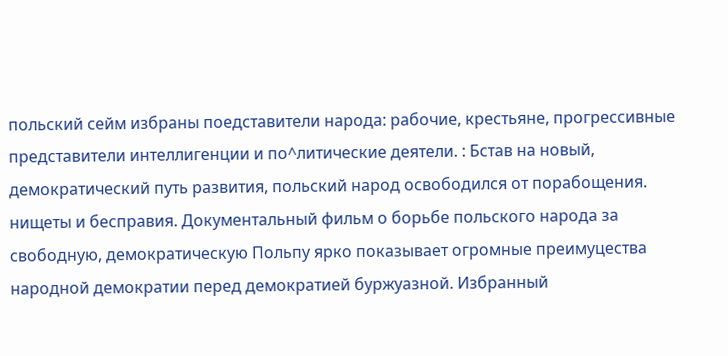польский сейм избраны поедставители народа: рабочие, крестьяне, прогрессивные представители интеллигенции и по^литические деятели. : Бстав на новый, демократический путь развития, польский народ освободился от порабощения. нищеты и бесправия. Документальный фильм о борьбе польского народа за свободную, демократическую Польпу ярко показывает огромные преимуцества народной демократии перед демократией буржуазной. Избранный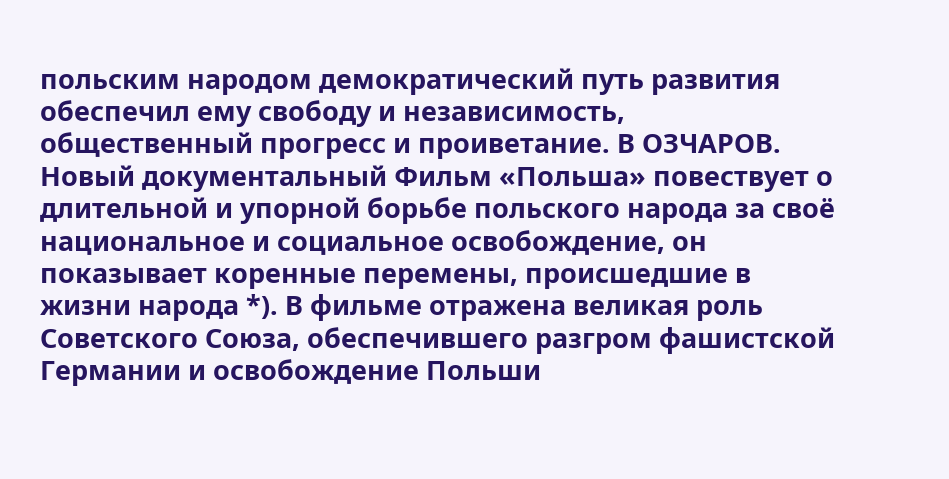польским народом демократический путь развития обеспечил ему свободу и независимость, общественный прогресс и проиветание. В ОЗЧАРОВ. Новый документальный Фильм «Польша» повествует о длительной и упорной борьбе польского народа за своё национальное и социальное освобождение, он показывает коренные перемены, происшедшие в жизни народа *). В фильме отражена великая роль Советского Союза, обеспечившего разгром фашистской Германии и освобождение Польши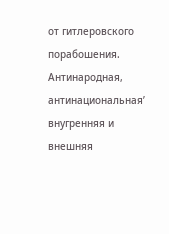от гитлеровского порабошения. Антинародная, антинациональная’ внугренняя и внешняя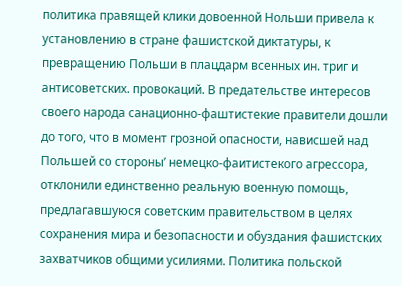политика правящей клики довоенной Нольши привела к установлению в стране фашистской диктатуры, к превращению Польши в плацдарм всенных ин. триг и антисоветских. провокаций. В предательстве интересов своего народа санационно-фаштистекие правители дошли до того, что в момент грозной опасности, нависшей над Польшей co стороны’ немецко-фаитистекого агрессора, отклонили единственно реальную военную помощь, предлагавшуюся советским правительством в целях сохранения мира и безопасности и обуздания фашистских захватчиков общими усилиями. Политика польской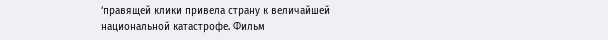‘правящей клики привела страну к величайшей национальной катастрофе. Фильм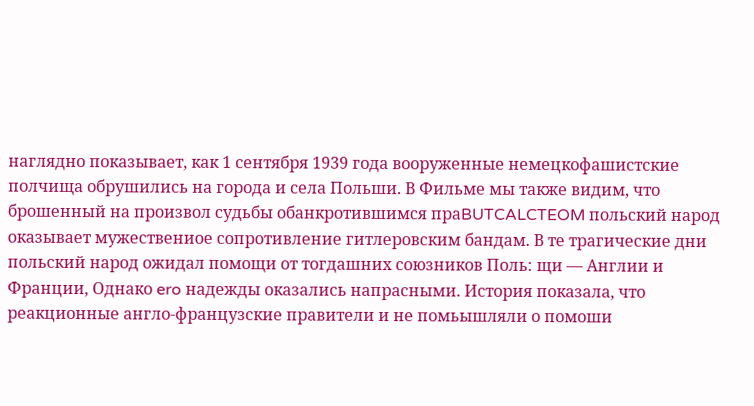наглядно показывает, как 1 сентября 1939 года вооруженные немецкофашистские полчища обрушились на города и села Польши. В Фильме мы также видим, что брошенный на произвол судьбы обанкротившимся праBUTCALCTEOM польский народ оказывает мужествениое сопротивление гитлеровским бандам. В те трагические дни польский народ ожидал помощи от тогдашних союзников Поль: щи — Англии и Франции, Однако ero надежды оказались напрасными. История показала, что реакционные англо-французские правители и не помьышляли о помоши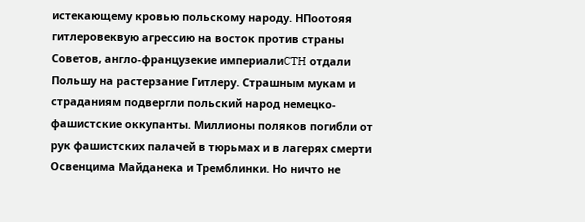истекающему кровью польскому народу. НПоотояя гитлеровеквую агрессию на восток против страны Советов, англо-французекие империалиCTH отдали Польшу на растерзание Гитлеру. Страшным мукам и страданиям подвергли польский народ немецко-фашистские оккупанты. Миллионы поляков погибли от рук фашистских палачей в тюрьмах и в лагерях смерти Освенцима Майданека и Тремблинки. Но ничто не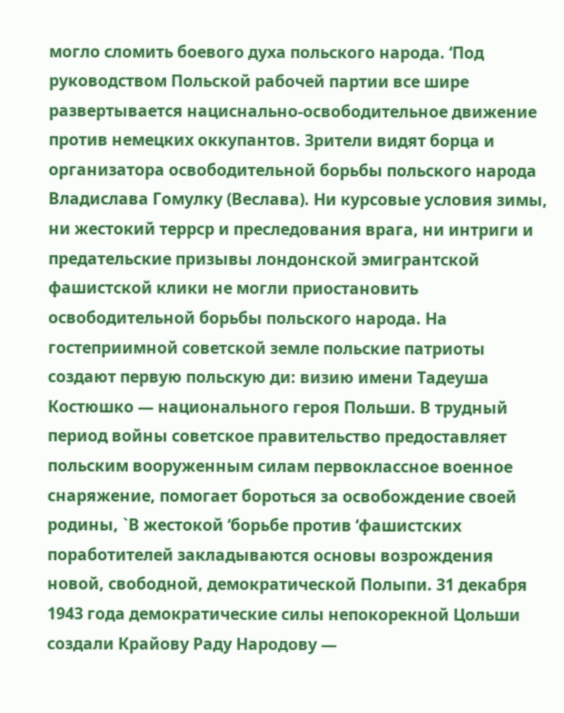могло сломить боевого духа польского народа. ‘Под руководством Польской рабочей партии все шире развертывается нациснально-освободительное движение против немецких оккупантов. Зрители видят борца и организатора освободительной борьбы польского народа Владислава Гомулку (Веслава). Ни курсовые условия зимы, ни жестокий террср и преследования врага, ни интриги и предательские призывы лондонской эмигрантской фашистской клики не могли приостановить освободительной борьбы польского народа. На гостеприимной советской земле польские патриоты создают первую польскую ди: визию имени Тадеуша Костюшко — национального героя Польши. В трудный период войны советское правительство предоставляет польским вооруженным силам первоклассное военное снаряжение, помогает бороться за освобождение своей родины, `В жестокой ‘борьбе против ‘фашистских поработителей закладываются основы возрождения новой, свободной, демократической Полыпи. 31 декабря 1943 года демократические силы непокорекной Цольши создали Крайову Раду Народову —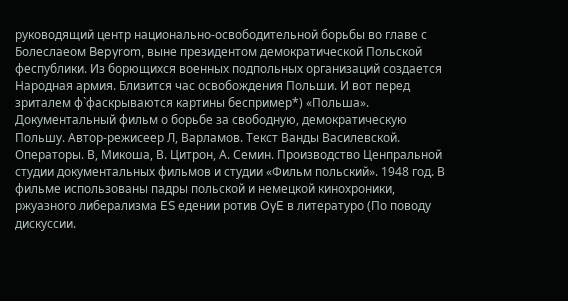руководящий центр национально-освободительной борьбы во главе с Болеслаеом Bepyrom, выне президентом демократической Польской феспублики. Из борющихся военных подпольных организаций создается Народная армия. Близится час освобождения Польши. И вот перед зриталем ф`фаскрываются картины беспример*) «Польша». Документальный фильм о борьбе за свободную, демократическую Польшу. Автор-режисеер Л, Варламов. Текст Ванды Василевской. Операторы. В, Микоша, В. Цитрон, А. Семин. Производство Ценпральной студии документальных фильмов и студии «Фильм польский». 1948 год. В фильме использованы падры польской и немецкой кинохроники, ржуазного либерализма ES едении ротив OyE в литературо (По поводу дискуссии.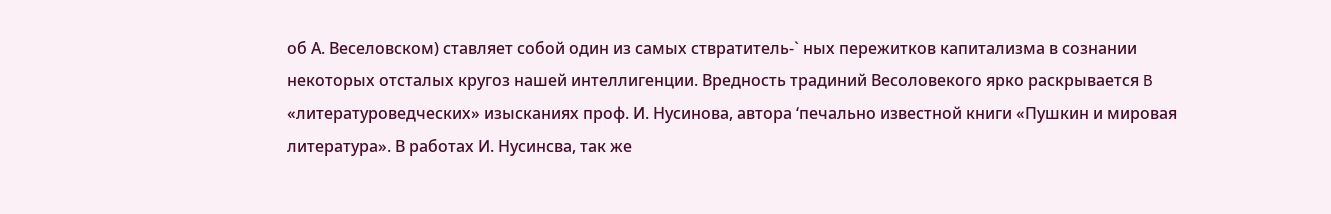об А. Веселовском) ставляет собой один из самых ствратитель-` ных пережитков капитализма в сознании некоторых отсталых кругоз нашей интеллигенции. Вредность традиний Весоловекого ярко раскрывается B «литературоведческих» изысканиях проф. И. Нусинова, автора ‘печально известной книги «Пушкин и мировая литература». В работах И. Нусинсва, так же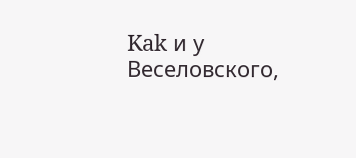Kak и у Веселовского,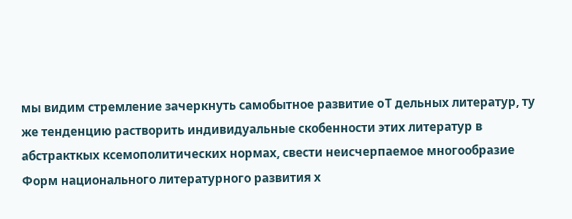мы видим стремление зачеркнуть самобытное развитие oT дельных литератур, ту же тенденцию растворить индивидуальные скобенности этих литератур в абстракткых ксемополитических нормах, свести неисчерпаемое многообразие Форм национального литературного развития х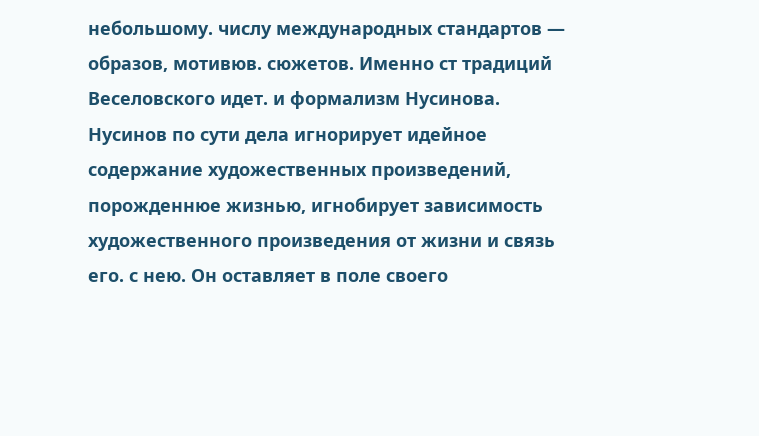небольшому. числу международных стандартов — образов, мотивюв. сюжетов. Именно ст традиций Веселовского идет. и формализм Нусинова. Нусинов по сути дела игнорирует идейное содержание художественных произведений, порожденнюе жизнью, игнобирует зависимость художественного произведения от жизни и связь его. с нею. Он оставляет в поле своего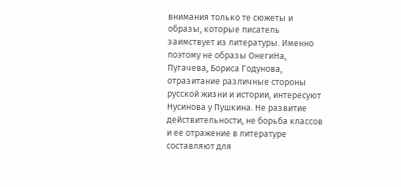внимания только те сюжеты и образы, которые писатель заимствует из литературы. Именно поэтому не образы ОнегиHa, Пугачева, Бориса Годунова, отразитание различные стороны русской жизни и истории, интересуют Нусинова у Пушкина. Не развитие действительности, не борьба классов и ее отражение в литературе составляют для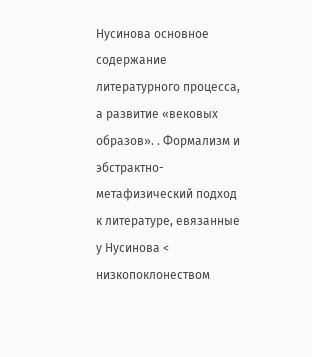Нусинова основное содержание литературного процесса, а развитие «вековых образов». . Формализм и эбстрактно-метафизический подход к литературе, евязанные у Нусинова < низкопоклонеством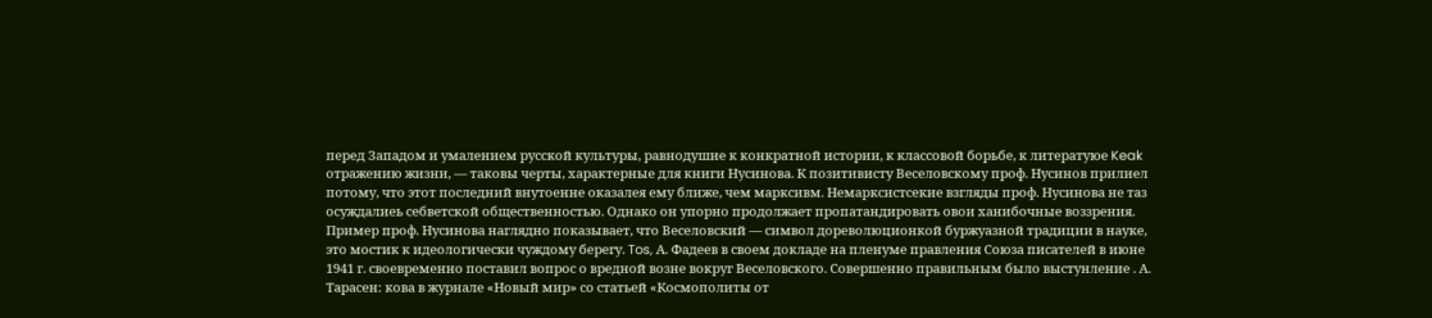перед Западом и умалением русской культуры, равнодушие к конкратной истории, к классовой борьбе, к литератуюе Keak отражению жизни, — таковы черты, характерные для книги Нусинова. К позитивисту Веселовскому проф. Нусинов прилиел потому, что этот последний внутоенне оказалея ему ближе, чем марксивм. Немарксистсекие взгляды проф. Нусинова не таз осуждалиеь себветской общественностью. Однако он упорно продолжает пропатандировать овои ханибочные воззрения. Пример проф. Нусинова наглядно показывает, что Веселовский — символ дореволюционкой буржуазной традиции в науке, это мостик к идеологически чуждому берегу. Tos, А. Фадеев в своем докладе на пленуме правления Союза писателей в июне 1941 г. своевременно поставил вопрос о вредной возне вокруг Веселовского. Совершенно правильным было выстунление . А. Тарасен: кова в журнале «Новый мир» со статьей «Космополиты от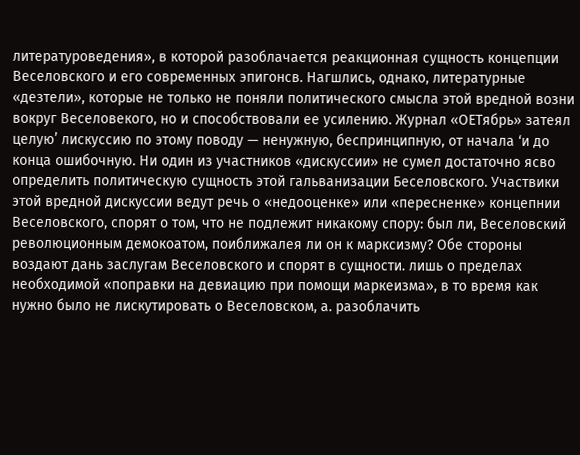литературоведения», в которой разоблачается реакционная сущность концепции Веселовского и его современных эпигонсв. Нагшлись, однако, литературные «дезтели», которые не только не поняли политического смысла этой вредной возни вокруг Веселовекого, но и способствовали ее усилению. Журнал «ОЕТябрь» затеял целую’ лискуссию по этому поводу — ненужную, беспринципную, от начала ‘и до конца ошибочную. Ни один из участников «дискуссии» не сумел достаточно ясво определить политическую сущность этой гальванизации Беселовского. Участвики этой вредной дискуссии ведут речь о «недооценке» или «пересненке» концепнии Веселовского, спорят о том, что не подлежит никакому спору: был ли, Веселовский революционным демокоатом, поиближалея ли он к марксизму? Обе стороны воздают дань заслугам Веселовского и спорят в сущности. лишь о пределах необходимой «поправки на девиацию при помощи маркеизма», в то время как нужно было не лискутировать о Веселовском, а. разоблачить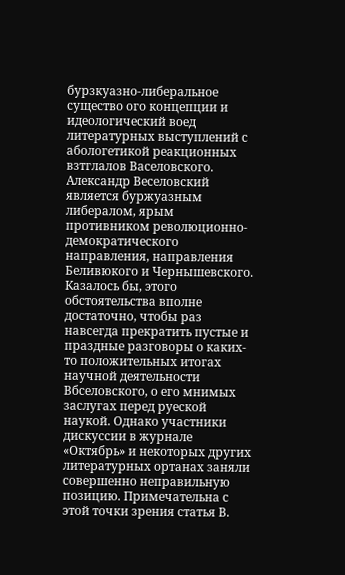бурзкуазно-либеральное существо ого концепции и идеологический воед литературных выступлений с абологетикой реакционных взтглалов Васеловского. Александр Веселовский является буржуазным либералом, ярым противником революционно-демократического направления, направления Беливюкого и Чернышевского. Казалось бы, этого обстоятельства вполне достаточно, чтобы раз навсегда прекратить пустые и праздные разговоры о каких-то положительных итогах научной деятельности Вбселовского, о его мнимых заслугах перед руеской наукой. Однако участники дискуссии в журнале «Октябрь» и некоторых других литературных ортанах заняли совершенно неправильную позицию. Примечательна с этой точки зрения статья В.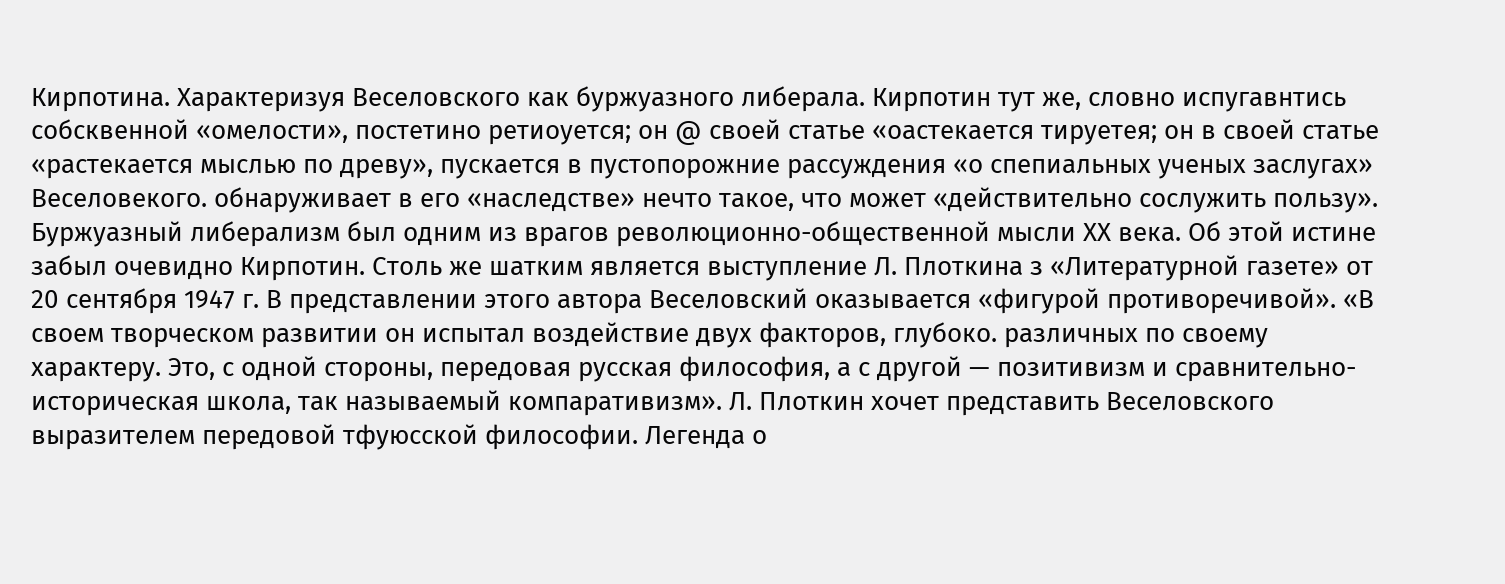Кирпотина. Характеризуя Веселовского как буржуазного либерала. Кирпотин тут же, словно испугавнтись собсквенной «омелости», постетино ретиоуется; он @ своей статье «оастекается тируетея; он в своей статье «растекается мыслью по древу», пускается в пустопорожние рассуждения «о спепиальных ученых заслугах» Веселовекого. обнаруживает в его «наследстве» нечто такое, что может «действительно сослужить пользу». Буржуазный либерализм был одним из врагов революционно-общественной мысли ХХ века. Об этой истине забыл очевидно Кирпотин. Столь же шатким является выступление Л. Плоткина з «Литературной газете» от 20 сентября 1947 г. В представлении этого автора Веселовский оказывается «фигурой противоречивой». «В своем творческом развитии он испытал воздействие двух факторов, глубоко. различных по своему характеру. Это, с одной стороны, передовая русская философия, а с другой — позитивизм и сравнительно-историческая школа, так называемый компаративизм». Л. Плоткин хочет представить Веселовского выразителем передовой тфуюсской философии. Легенда о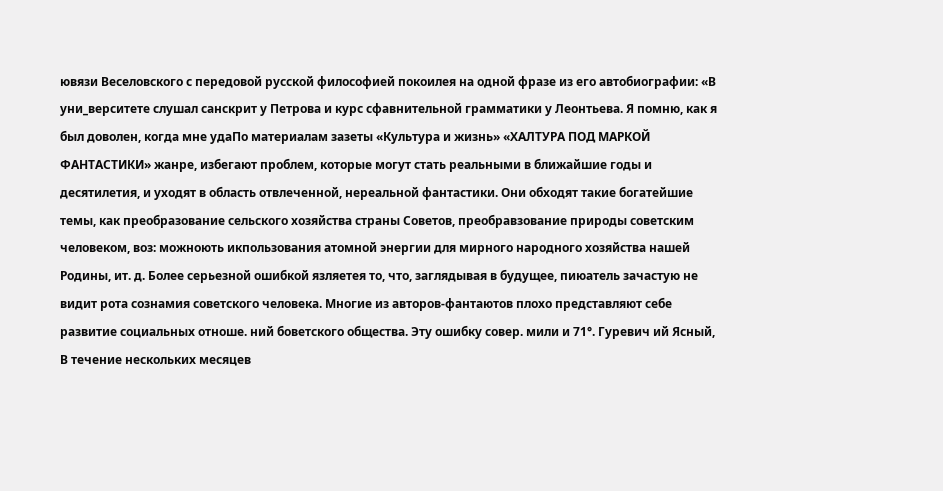ювязи Веселовского с передовой русской философией покоилея на одной фразе из его автобиографии: «В уни_верситете слушал санскрит у Петрова и курс сфавнительной грамматики у Леонтьева. Я помню, как я был доволен, когда мне удаПо материалам зазеты «Культура и жизнь» «ХАЛТУРА ПОД МАРКОЙ ФАНТАСТИКИ» жанре, избегают проблем, которые могут стать реальными в ближайшие годы и десятилетия, и уходят в область отвлеченной, нереальной фантастики. Они обходят такие богатейшие темы, как преобразование сельского хозяйства страны Советов, преобравзование природы советским человеком, воз: можноють икпользования атомной энергии для мирного народного хозяйства нашей Родины, ит. д. Более серьезной ошибкой язляетея то, что, заглядывая в будущее, пиюатель зачастую не видит рота сознамия советского человека. Многие из авторов-фантаютов плохо представляют себе развитие социальных отноше. ний боветского общества. Эту ошибку совер. мили и 71°. Гуревич ий Ясный, В течение нескольких месяцев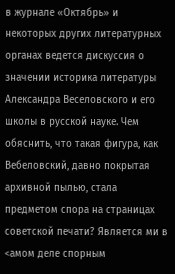в журнале «Октябрь» и некоторых других литературных органах ведется дискуссия о значении историка литературы Александра Веселовского и его школы в русской науке. Чем обяснить, что такая фигура, как Вебеловский, давно покрытая архивной пылью, стала предметом спора на страницах советской печати? Является ми в <амом деле спорным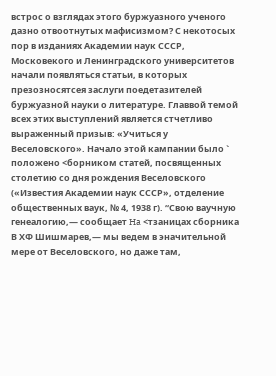встрос о взглядах этого буржуазного ученого дазно отвоотнутых мафисизмом? С некотосых пор в изданиях Академии наук СССР, Московекого и Ленинградского университетов начали появляться статьи, в которых презозносятсея заслуги поедетазителей буржуазной науки о литературе. Главвой темой всех этих выступлений является стчетливо выраженный призыв: «Учиться у Веселовского». Начало этой кампании было ` положено <борником статей, посвященных столетию со дня рождения Веселовского («Известия Академии наук СССР», отделение общественных ваук, № 4, 1938 г). “Свою ваучную генеалогию,— сообщает Ha <тзаницах сборника В ХФ Шишмарев,— мы ведем в эначительной мере от Веселовского, но даже там,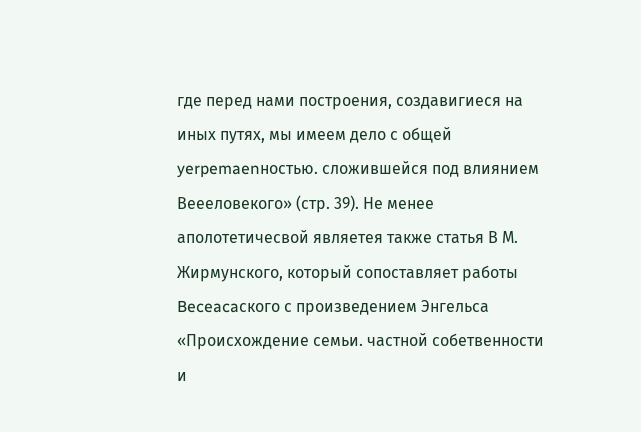где перед нами построения, создавигиеся на иных путях, мы имеем дело с общей yerpemaenностью. сложившейся под влиянием Веееловекого» (стр. 39). Не менее аполотетичесвой являетея также статья В М. Жирмунского, который сопоставляет работы Beceacaского с произведением Энгельса «Происхождение семьи. частной собетвенности и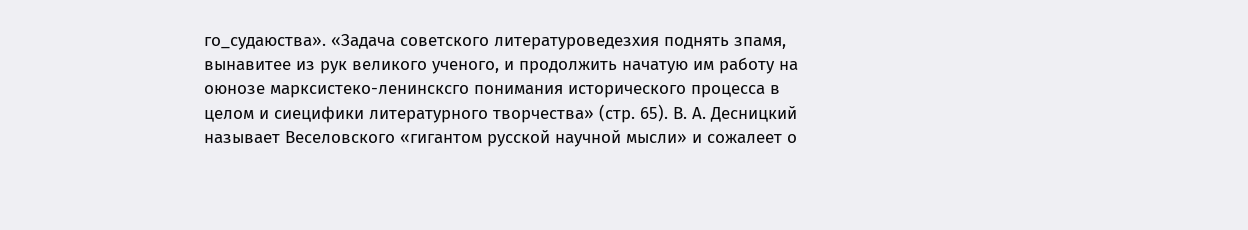го_судаюства». «Задача советского литературоведезхия поднять зпамя, вынавитее из рук великого ученого, и продолжить начатую им работу на оюнозе марксистеко-ленинсксго понимания исторического процесса в целом и сиецифики литературного творчества» (стр. 65). В. А. Десницкий называет Веселовского «гигантом русской научной мысли» и сожалеет о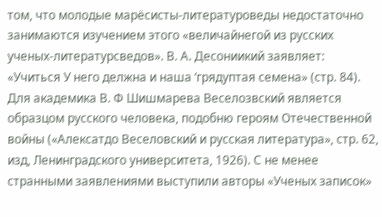том, что молодые марёсисты-литературоведы недостаточно занимаются изучением этого «величайнегой из русских ученых-литературсведов». В. А. Десониикий заявляет: «Учиться У него делжна и наша ‘грядуптая семена» (стр. 84). Для академика В. Ф Шишмарева Веселозвский является образцом русского человека, подобню героям Отечественной войны («Алексатдо Веселовский и русская литература», стр. 62, изд, Ленинградского университета, 1926). С не менее странными заявлениями выступили авторы «Ученых записок»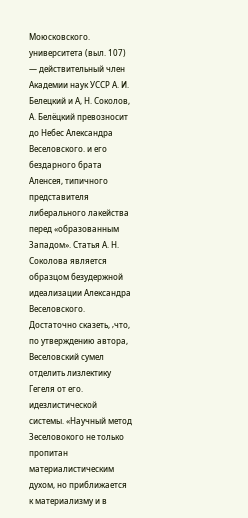Моюсковского. университета (выл. 107) — действительный член Академии наук УССР А. И. Белецкий и А, Н. Соколов, А. Белёцкий превозносит до Небес Александра Веселовского. и его бездарного брата Аленсея, типичного представителя либерального лакейства перед «образованным Западом». Статья А. Н. Соколова является образцом безудержной идеализации Александра Веселовского. Достаточно сказеть, ‚что, по утверждению автора, Веселовский сумел отделить лизлектику Гегеля от его. идезлистической системы. «Научный метод Зеселовокого не только пропитан материалистическим духом, но приближается к материализму и в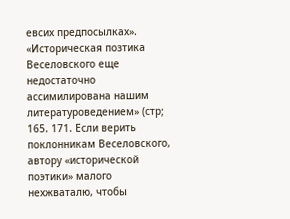евсих предпосылках». «Историческая позтика Веселовского еще недостаточно ассимилирована нашим литературоведением» (стр; 165. 171. Если верить поклонникам Веселовского, автору «исторической поэтики» малого нехжваталю, чтобы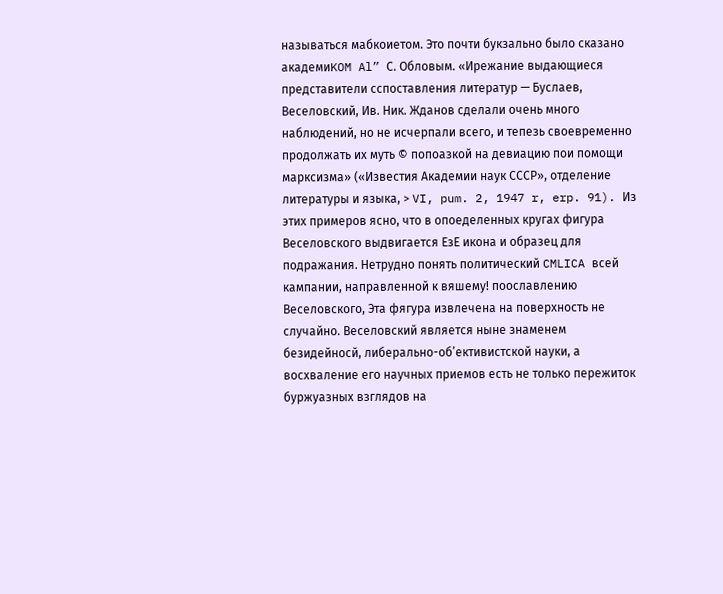называться мабкоиетом. Это почти букзально было сказано академиKOM Al” С. Обловым. «Ирежание выдающиеся представители сспоставления литератур — Буслаев, Веселовский, Ив. Ник. Жданов сделали очень много наблюдений, но не исчерпали всего, и тепезь своевременно продолжать их муть © попоазкой на девиацию пои помощи марксизма» («Известия Академии наук СССР», отделение литературы и языка, > VI, pum. 2, 1947 r, erp. 91). Из этих примеров ясно, что в опоеделенных кругах фигура Веселовского выдвигается ЕзЕ икона и образец для подражания. Нетрудно понять политический CMLICA всей кампании, направленной к вяшему! поославлению Веселовского, Эта фягура извлечена на поверхность не случайно. Веселовский является ныне знаменем безидейносй, либерально-об’ективистской науки, а восхваление его научных приемов есть не только пережиток буржуазных взглядов на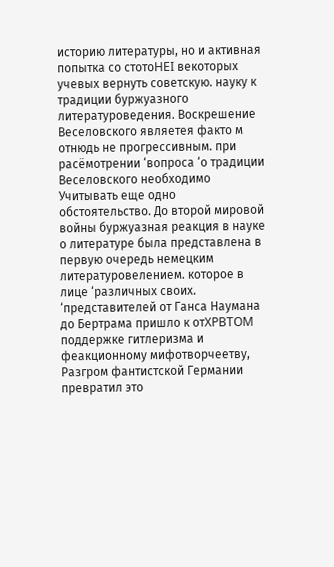историю литературы, но и активная попытка со стотоHEI векоторых учевых вернуть советскую. науку к традиции буржуазного литературоведения. Воскрешение Веселовского являетея факто м отнюдь не прогрессивным. при расёмотрении ‘вопроса ‘о традиции Веселовского необходимо Учитывать еще одно обстоятельство. До второй мировой войны буржуазная реакция в науке о литературе была представлена в первую очередь немецким литературовелением. которое в лице ‘различных своих. ‘представителей от Ганса Наумана до Бертрама пришло к отXPBTOM поддержке гитлеризма и феакционному мифотворчеетву, Разгром фантистской Германии превратил это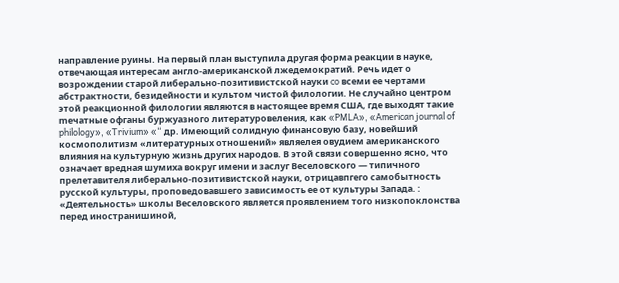направление руины. На первый план выступила другая форма реакции в науке, отвечающая интересам англо-американской лжедемократий. Речь идет о возрождении старой либерально-позитивистской науки co всеми ее чертами абстрактности, безидейности и культом чистой филологии. Не случайно центром этой реакционной филологии являются в настоящее время США, где выходят такие meчатные офганы буржуазного литературовеления, как «PMLA», «American journal of philology», «Trivium» «“ др. Имеющий солидную финансовую базу, новейший космополитизм «литературных отношений» являелея овудием американского влияния на культурную жизнь других народов. В этой связи совершенно ясно, что означает вредная шумиха вокруг имени и заслуг Веселовского — типичного прелетавителя либерально-позитивистской науки, отрицавпгего самобытность русской культуры, проповедовавшего зависимость ее от культуры Запада. : «Деятельность» школы Веселовского является проявлением того низкопоклонства перед иностранишиной,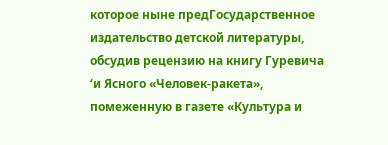которое ныне предГосударственное издательство детской литературы, обсудив рецензию на книгу Гуревича ‘и Ясного «Человек-ракета», помеженную в газете «Культура и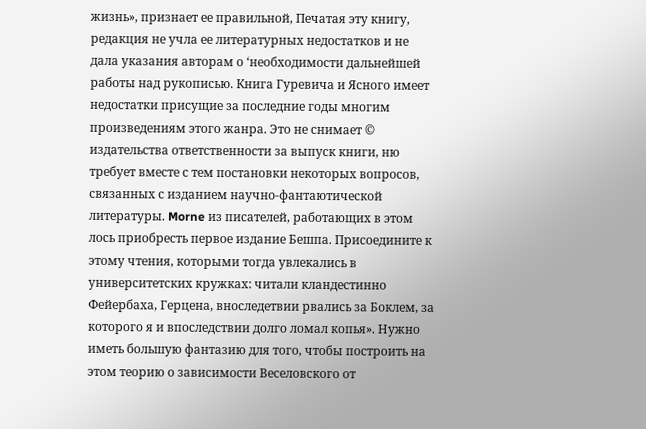жизнь», признает ее правильной, Печатая эту книгу, редакция не учла ее литературных недостатков и не дала указания авторам о ‘необходимости дальнейшей работы над рукописью. Книга Гуревича и Ясного имеет недостатки присущие за последние годы многим произведениям этого жанра. Это не снимает © издательства ответственности за выпуск книги, ню требует вместе с тем постановки некоторых вопросов, связанных с изданием научно-фантаютической литературы. Morne из писателей, работающих в этом лось приобресть первое издание Бешпа. Присоедините к этому чтения, которыми тогда увлекались в университетских кружках: читали кландестинно Фейербаха, Герцена, вноследетвии рвались за Боклем, за которого я и впоследствии долго ломал копья». Нужно иметь большую фантазию для того, чтобы построить на этом теорию о зависимости Веселовского от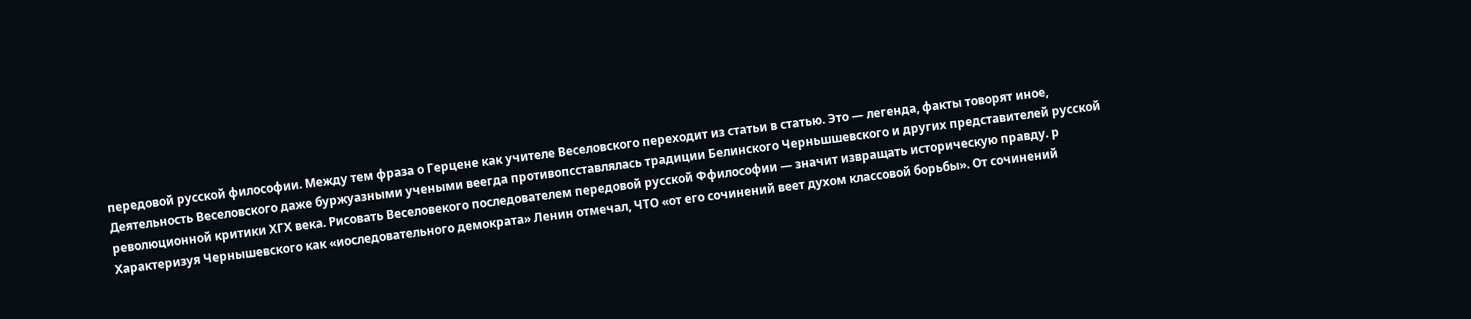передовой русской философии. Между тем фраза о Герцене как учителе Веселовского переходит из статьи в статью. Это — легенда, факты товорят иное, Деятельность Веселовского даже буржуазными учеными веегда противопсставлялась традиции Белинского Черньшшевского и других представителей русской революционной критики ХГХ века. Рисовать Веселовекого последователем передовой русской Ффилософии — значит извращать историческую правду. р Характеризуя Чернышевского как «иоследовательного демократа» Ленин отмечал, ЧТО «от его сочинений веет духом классовой борьбы». От сочинений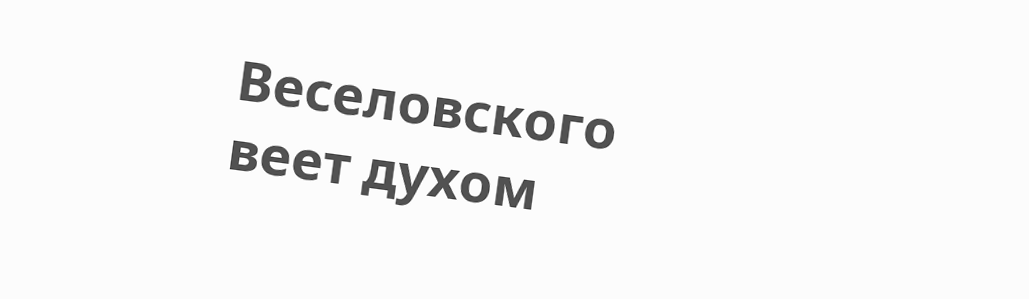Веселовского веет духом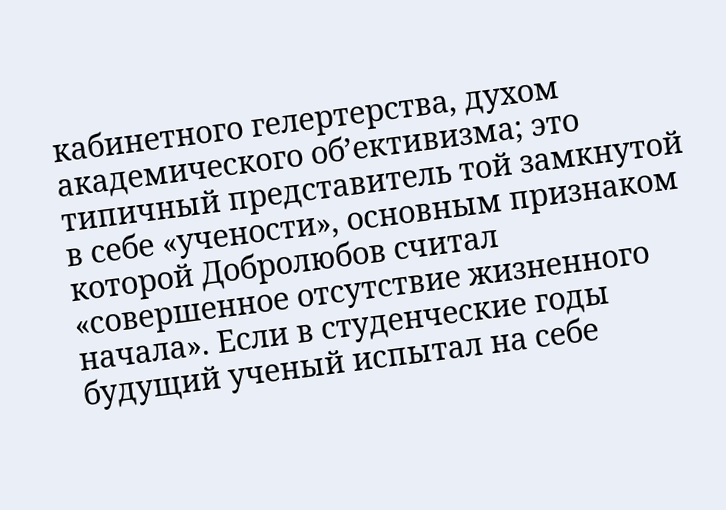кабинетного гелертерства, духом академического об’ективизма; это типичный представитель той замкнутой в себе «учености», основным признаком которой Добролюбов считал «совершенное отсутствие жизненного начала». Если в студенческие годы будущий ученый испытал на себе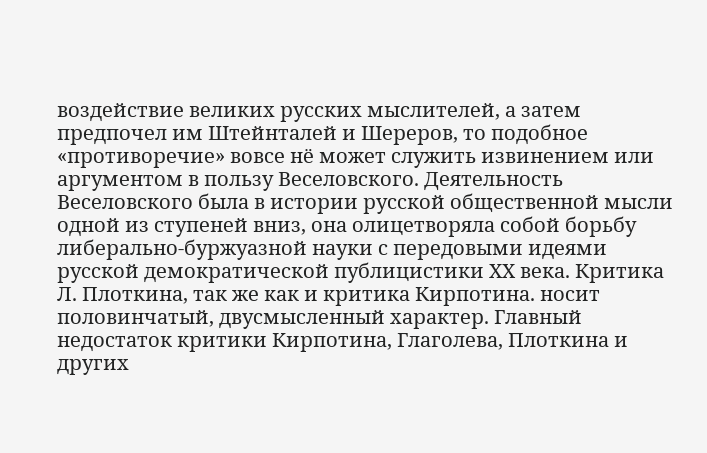воздействие великих русских мыслителей, а затем предпочел им Штейнталей и Шереров, то подобное «противоречие» вовсе нё может служить извинением или аргументом в пользу Веселовского. Деятельность Веселовского была в истории русской общественной мысли одной из ступеней вниз, она олицетворяла собой борьбу либерально-буржуазной науки с передовыми идеями русской демократической публицистики ХХ века. Критика Л. Плоткина, так же как и критика Кирпотина. носит половинчатый, двусмысленный характер. Главный недостаток критики Кирпотина, Глаголева, Плоткина и других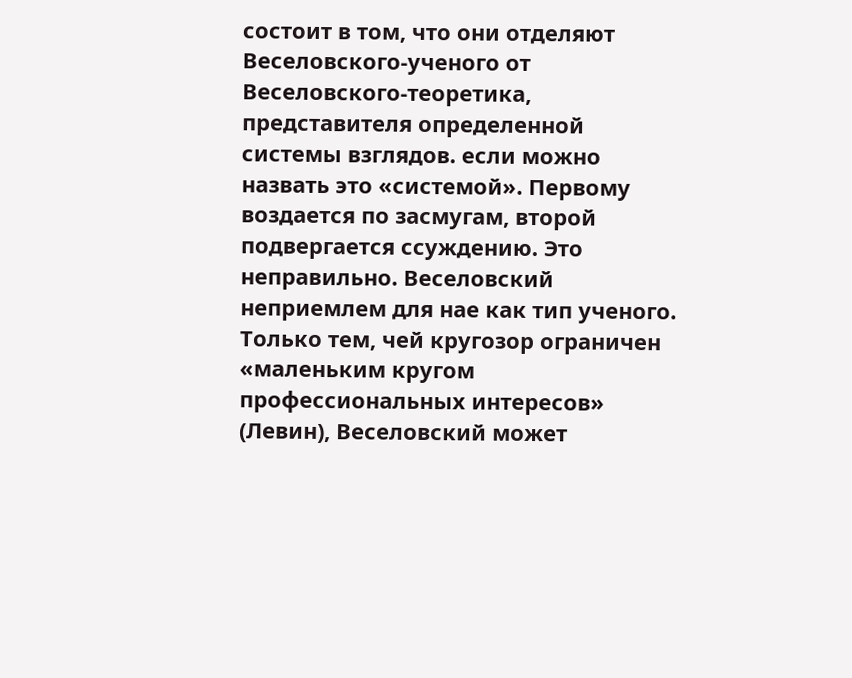состоит в том, что они отделяют Веселовского-ученого от Веселовского-теоретика, представителя определенной системы взглядов. если можно назвать это «системой». Первому воздается по засмугам, второй подвергается ссуждению. Это неправильно. Веселовский неприемлем для нае как тип ученого. Только тем, чей кругозор ограничен «маленьким кругом профессиональных интересов» (Левин), Веселовский может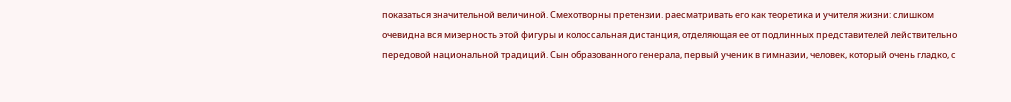показаться значительной величиной. Смехотворны претензии. раесматривать его как теоретика и учителя жизни: слишком очевидна вся мизерность этой фигуры и колоссальная дистанция, отделяющая ее от подлинных представителей лействительно передовой национальной традиций. Сын образованного генерала, первый ученик в гимназии, человек, который очень гладко, с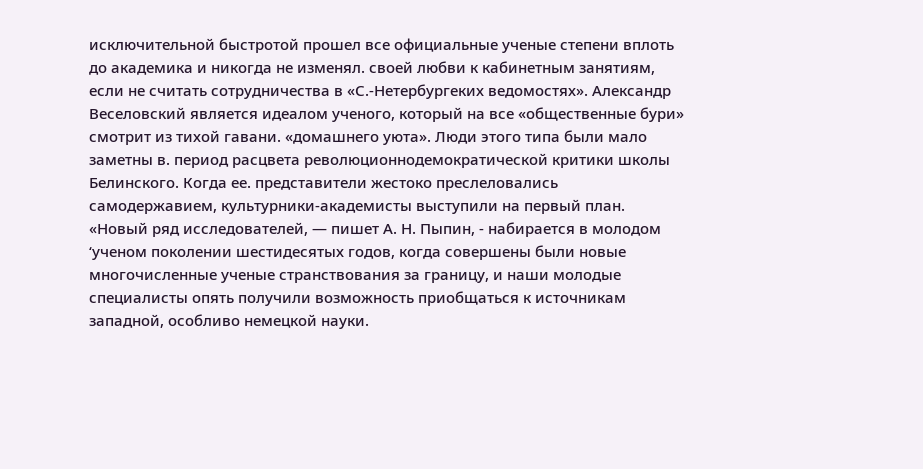исключительной быстротой прошел все официальные ученые степени вплоть до академика и никогда не изменял. своей любви к кабинетным занятиям, если не считать сотрудничества в «С.-Нетербургеких ведомостях». Александр Веселовский является идеалом ученого, который на все «общественные бури» смотрит из тихой гавани. «домашнего уюта». Люди этого типа были мало заметны в. период расцвета революционнодемократической критики школы Белинского. Когда ее. представители жестоко преслеловались самодержавием, культурники-академисты выступили на первый план. «Новый ряд исследователей, — пишет А. Н. Пыпин, - набирается в молодом ‘ученом поколении шестидесятых годов, когда совершены были новые многочисленные ученые странствования за границу, и наши молодые специалисты опять получили возможность приобщаться к источникам западной, особливо немецкой науки.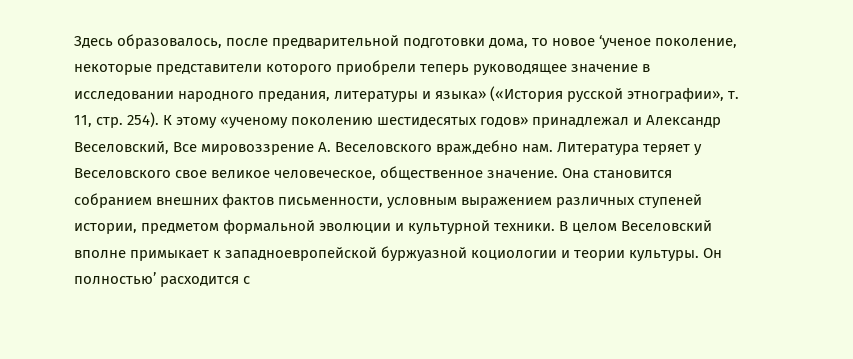Здесь образовалось, после предварительной подготовки дома, то новое ‘ученое поколение, некоторые представители которого приобрели теперь руководящее значение в исследовании народного предания, литературы и языка» («История русской этнографии», т. 11, стр. 254). К этому «ученому поколению шестидесятых годов» принадлежал и Александр Веселовский, Все мировоззрение А. Веселовского враж‚дебно нам. Литература теряет у Веселовского свое великое человеческое, общественное значение. Она становится собранием внешних фактов письменности, условным выражением различных ступеней истории, предметом формальной эволюции и культурной техники. В целом Веселовский вполне примыкает к западноевропейской буржуазной коциологии и теории культуры. Он полностью’ расходится с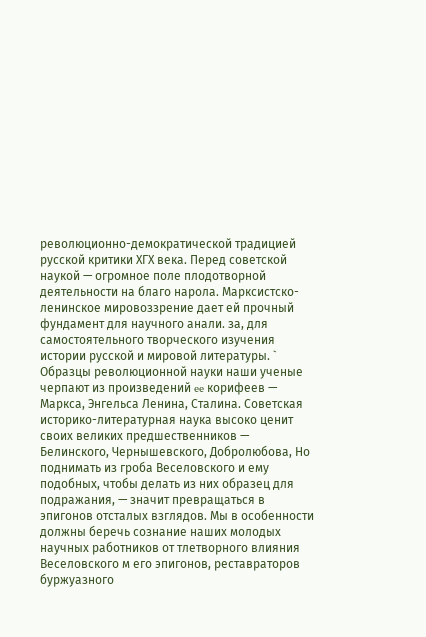революционно-демократической традицией русской критики ХГХ века. Перед советской наукой — огромное поле плодотворной деятельности на благо нарола. Марксистско-ленинское мировоззрение дает ей прочный фундамент для научного анали. за, для самостоятельного творческого изучения истории русской и мировой литературы. ` Образцы революционной науки наши ученые черпают из произведений ee корифеев — Маркса, Энгельса Ленина, Сталина. Советская историко-литературная наука высоко ценит своих великих предшественников — Белинского, Чернышевского, Добролюбова, Но поднимать из гроба Веселовского и ему подобных, чтобы делать из них образец для подражания, — значит превращаться в эпигонов отсталых взглядов. Мы в особенности должны беречь сознание наших молодых научных работников от тлетворного влияния Веселовского м его эпигонов, реставраторов буржуазного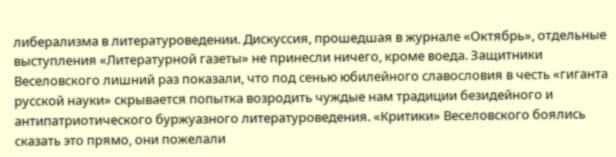либерализма в литературоведении. Дискуссия, прошедшая в журнале «Октябрь», отдельные выступления «Литературной газеты» не принесли ничего, кроме воеда. Защитники Веселовского лишний раз показали, что под сенью юбилейного славословия в честь «гиганта русской науки» скрывается попытка возродить чуждые нам традиции безидейного и антипатриотического буржуазного литературоведения. «Критики» Веселовского боялись сказать это прямо, они пожелали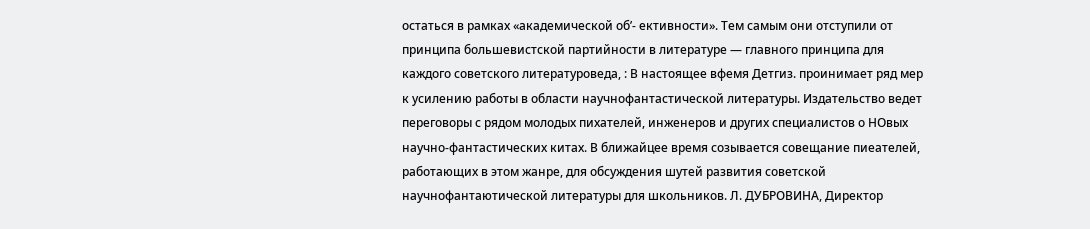остаться в рамках «академической об’- ективности». Тем самым они отступили от принципа большевистской партийности в литературе — главного принципа для каждого советского литературоведа, : В настоящее вфемя Детгиз. проинимает ряд мер к усилению работы в области научнофантастической литературы. Издательство ведет переговоры с рядом молодых пихателей, инженеров и других специалистов о HOвых научно-фантастических китах. В ближайцее время созывается совещание пиеателей, работающих в этом жанре, для обсуждения шутей развития советской научнофантаютической литературы для школьников. Л. ДУБРОВИНА, Директор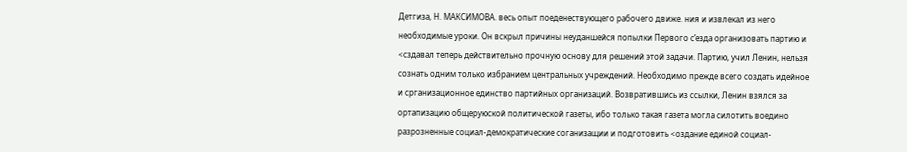Детгиза, Н. МАКСИМОВА. весь опыт поеденествующего рабочего движе. ния и извлекал из него необходимые уроки. Он вскрыл причины неуданшейся попылки Первого с’езда организовать партию и <сздавал теперь действительно прочную основу для решений этой задачи. Партию, учил Ленин, нельзя сознать одним только избранием центральных учреждений. Необходимо прежде всего создать идейное и срганизационное единство партийных организаций. Возвратившись из ссылки, Ленин взялся за ортапизацию общеруюской политической газеты, ибо только такая газета могла силотить воедино разрозненные социал-демократические соганизащии и подготовить <оздание единой социал-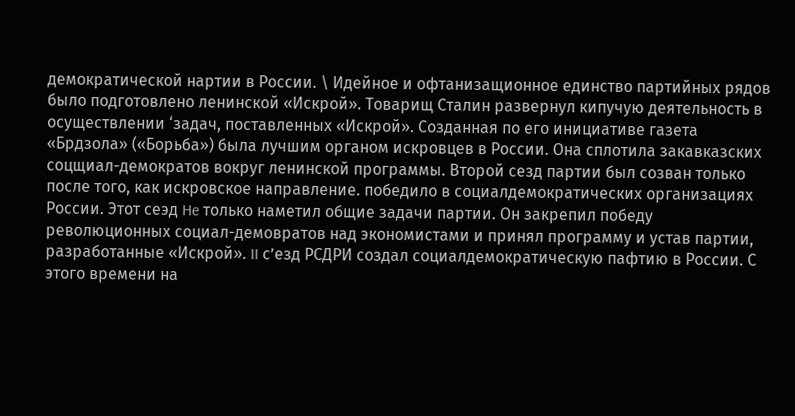демократической нартии в России. \ Идейное и офтанизащионное единство партийных рядов было подготовлено ленинской «Искрой». Товарищ Сталин развернул кипучую деятельность в осуществлении ‘задач, поставленных «Искрой». Созданная по его инициативе газета «Брдзола» («Борьба») была лучшим органом искровцев в России. Она сплотила закавказских соцщиал-демократов вокруг ленинской программы. Второй сезд партии был созван только после того, как искровское направление. победило в социалдемократических организациях России. Этот сеэд He только наметил общие задачи партии. Он закрепил победу революционных социал-демовратов над экономистами и принял программу и устав партии, разработанные «Искрой». II с’езд РСДРИ создал социалдемократическую пафтию в России. С этого времени на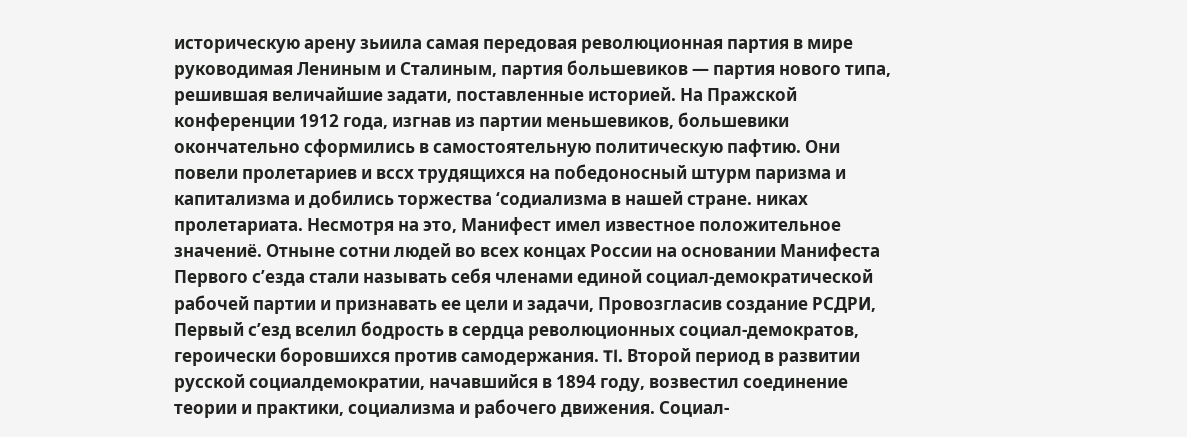историческую арену зьиила самая передовая революционная партия в мире руководимая Лениным и Сталиным, партия большевиков — партия нового типа, решившая величайшие задати, поставленные историей. На Пражской конференции 1912 года, изгнав из партии меньшевиков, большевики окончательно сформились в самостоятельную политическую пафтию. Они повели пролетариев и вссх трудящихся на победоносный штурм паризма и капитализма и добились торжества ‘содиализма в нашей стране. никах пролетариата. Несмотря на это, Манифест имел известное положительное значениё. Отныне сотни людей во всех концах России на основании Манифеста Первого с’езда стали называть себя членами единой социал-демократической рабочей партии и признавать ее цели и задачи, Провозгласив создание РСДРИ, Первый с’езд вселил бодрость в сердца революционных социал-демократов, героически боровшихся против самодержания. Tl. Второй период в развитии русской социалдемократии, начавшийся в 1894 году, возвестил соединение теории и практики, социализма и рабочего движения. Социал-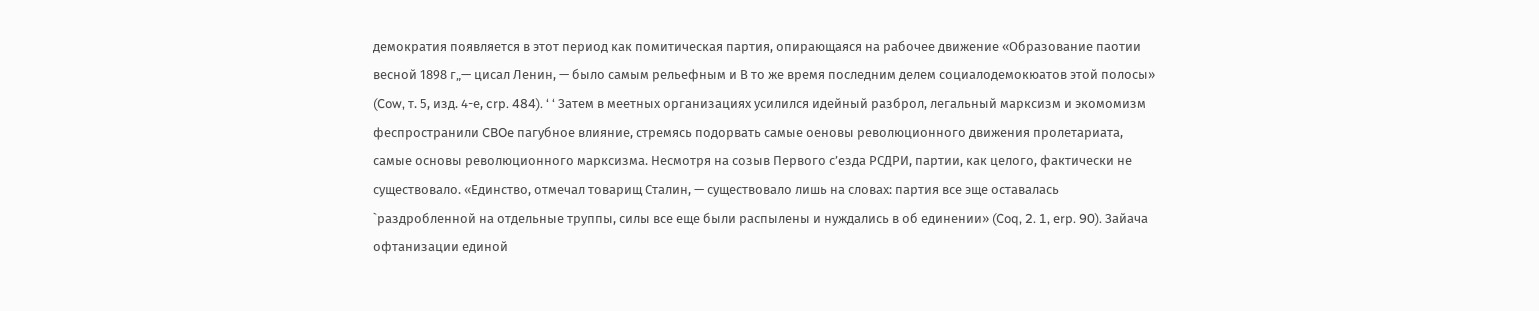демократия появляется в этот период как помитическая партия, опирающаяся на рабочее движение «Образование паотии весной 1898 г„— цисал Ленин, — было самым рельефным и В то же время последним делем социалодемокюатов этой полосы» (Cow, т. 5, изд. 4-е, crp. 484). ‘ ‘ Затем в меетных организациях усилился идейный разброл, легальный марксизм и экомомизм феспространили CBOe пагубное влияние, стремясь подорвать самые оеновы революционного движения пролетариата, самые основы революционного марксизма. Несмотря на созыв Первого с’езда РСДРИ, партии, как целого, фактически не существовало. «Единство, отмечал товарищ Сталин, — существовало лишь на словах: партия все эще оставалась `раздробленной на отдельные труппы, силы все еще были распылены и нуждались в об единении» (Coq, 2. 1, erp. 90). Зайача офтанизации единой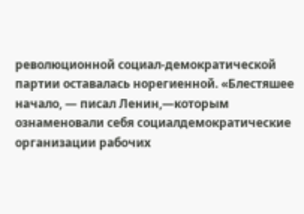революционной социал-демократической партии оставалась норегиенной. «Блестяшее начало, — писал Ленин,—которым ознаменовали себя социалдемократические организации рабочих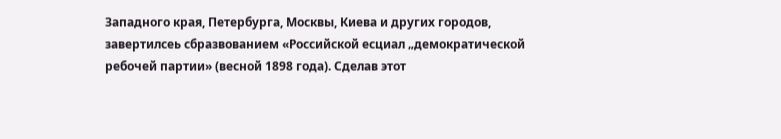Западного края, Петербурга, Москвы, Киева и других городов, завертилсеь сбразвованием «Российской есциал „демократической ребочей партии» (весной 1898 года). Сделав этот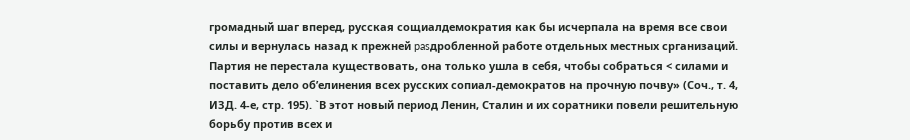громадный шаг вперед, русская сощиалдемократия как бы исчерпала на время все свои силы и вернулась назад к прежней pasдробленной работе отдельных местных срганизаций. Партия не перестала куществовать, она только ушла в себя, чтобы собраться < силами и поставить дело об’елинения всех русских сопиал-демократов на прочную почву» (Соч., т. 4, ИЗД. 4-е, стр. 195). `В этот новый период Ленин, Сталин и их соратники повели решительную борьбу против всех и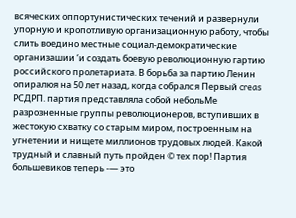всяческих оппортунистических течений и развернули упорную и кропотливую организационную работу, чтобы слить воедино местные социал-демократические организашии ‘и создать боевую революционную гартию российского пролетариата. В борьба за партию Ленин опиралюя на 50 лет назад, когда собрался Первый creas РСДРП. партия представляла собой небольMe разрозненные группы революционеров, вступивших в жестокую схватку со старым миром, построенным на угнетении и нищете миллионов трудовых людей. Какой трудный и славный путь пройден © тех пор! Партия большевиков теперь -— это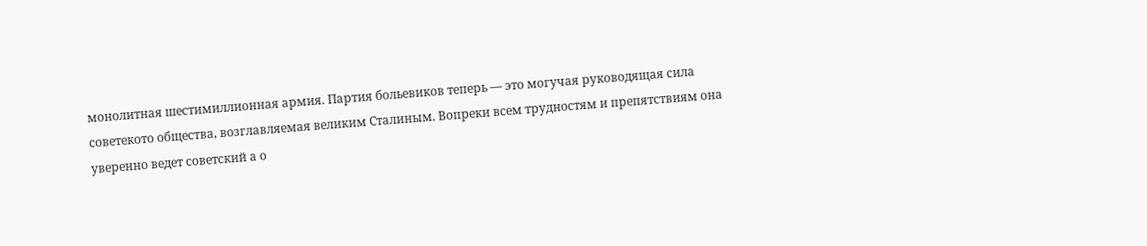монолитная шестимиллионная армия. Партия больевиков теперь — это могучая руководящая сила советекото общества, возглавляемая великим Сталиным. Вопреки всем трудностям и препятствиям она уверенно ведет советский а о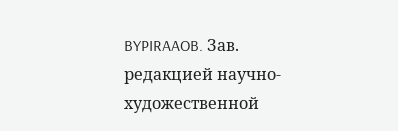BYPIRAAOB. Зав. редакцией научно-художественной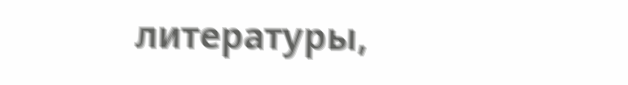литературы,